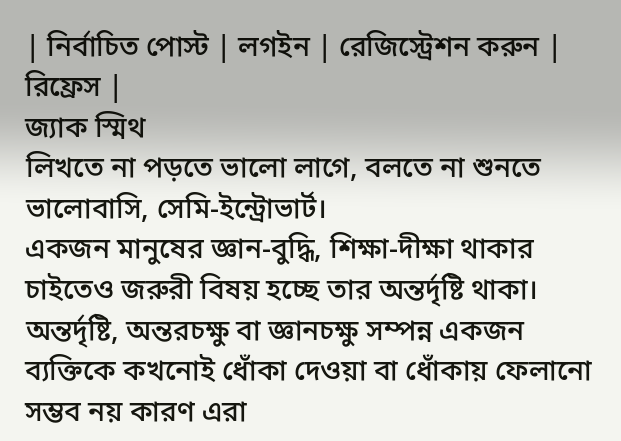| নির্বাচিত পোস্ট | লগইন | রেজিস্ট্রেশন করুন | রিফ্রেস |
জ্যাক স্মিথ
লিখতে না পড়তে ভালো লাগে, বলতে না শুনতে ভালোবাসি, সেমি-ইন্ট্রোভার্ট।
একজন মানুষের জ্ঞান-বুদ্ধি, শিক্ষা-দীক্ষা থাকার চাইতেও জরুরী বিষয় হচ্ছে তার অন্তর্দৃষ্টি থাকা। অন্তর্দৃষ্টি, অন্তরচক্ষু বা জ্ঞানচক্ষু সম্পন্ন একজন ব্যক্তিকে কখনোই ধোঁকা দেওয়া বা ধোঁকায় ফেলানো সম্ভব নয় কারণ এরা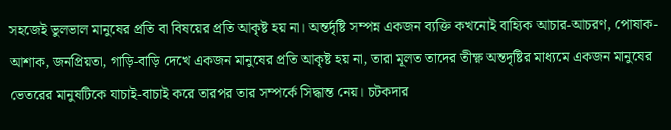সহজেই ভুলভাল মানুষের প্রতি বা বিষয়ের প্রতি আকৃষ্ট হয় না। অন্তর্দৃষ্টি সম্পন্ন একজন ব্যক্তি কখনোই বাহ্যিক আচার-আচরণ, পোষাক-আশাক, জনপ্রিয়তা, গাড়ি-বাড়ি দেখে একজন মানুষের প্রতি আকৃষ্ট হয় না, তারা মূলত তাদের তীক্ষ্ণ অন্তদৃষ্টির মাধ্যমে একজন মানুষের ভেতরের মানুষটিকে যাচাই-বাচাই করে তারপর তার সম্পর্কে সিদ্ধান্ত নেয়। চটকদার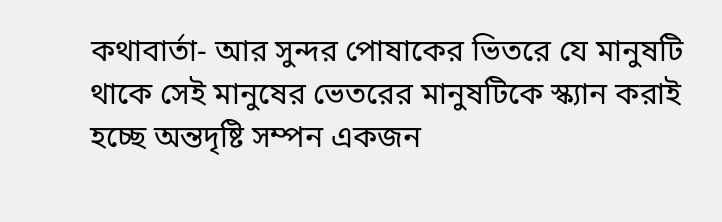কথাবার্তা- আর সুন্দর পোষাকের ভিতরে যে মানুষটি থাকে সেই মানুষের ভেতরের মানুষটিকে স্ক্যান করাই হচ্ছে অন্তদৃষ্টি সম্পন একজন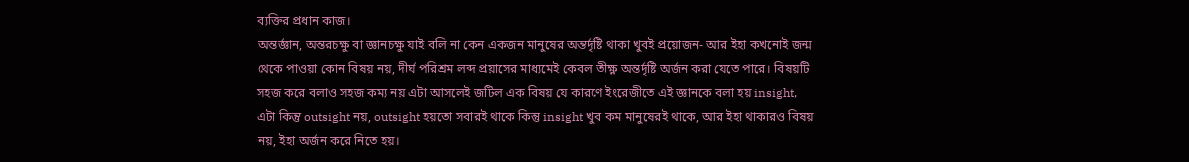ব্যক্তির প্রধান কাজ।
অন্তর্জ্ঞান, অন্তরচক্ষু বা জ্ঞানচক্ষু যাই বলি না কেন একজন মানুষের অন্তর্দৃষ্টি থাকা খুবই প্রয়োজন- আর ইহা কখনোই জন্ম থেকে পাওয়া কোন বিষয় নয়, দীর্ঘ পরিশ্রম লব্দ প্রয়াসের মাধ্যমেই কেবল তীক্ষ্ণ অন্তর্দৃষ্টি অর্জন করা যেতে পারে। বিষয়টি সহজ করে বলাও সহজ কম্য নয় এটা আসলেই জটিল এক বিষয় যে কারণে ইংরেজীতে এই জ্ঞানকে বলা হয় insight, এটা কিন্তু outsight নয়, outsight হয়তো সবারই থাকে কিন্তু insight খুব কম মানুষেরই থাকে, আর ইহা থাকারও বিষয় নয়, ইহা অর্জন করে নিতে হয়।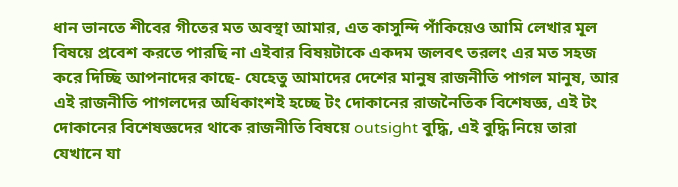ধান ভানতে শীবের গীতের মত অবস্থা আমার, এত কাসুন্দি পাঁকিয়েও আমি লেখার মূল বিষয়ে প্রবেশ করতে পারছি না এইবার বিষয়টাকে একদম জলবৎ তরলং এর মত সহজ করে দিচ্ছি আপনাদের কাছে- যেহেতু আমাদের দেশের মানুষ রাজনীতি পাগল মানুষ, আর এই রাজনীতি পাগলদের অধিকাংশই হচ্ছে টং দোকানের রাজনৈতিক বিশেষজ্ঞ, এই টং দোকানের বিশেষজ্ঞদের থাকে রাজনীতি বিষয়ে outsight বুদ্ধি, এই বুদ্ধি নিয়ে তারা যেখানে যা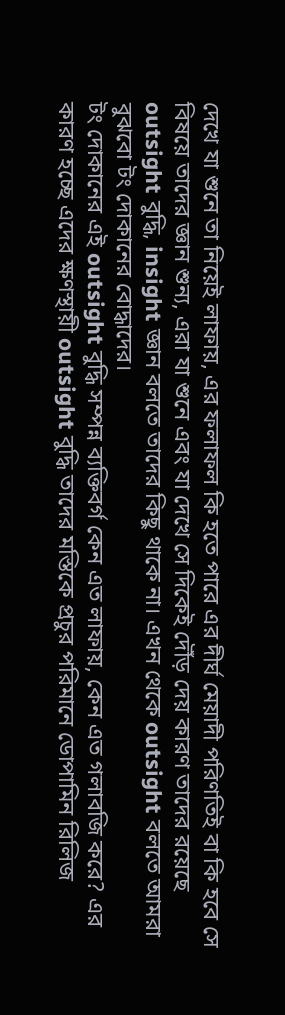দেখে যা শুনে তা নিয়েই লাফায়, এর ফলাফল কি হতে পারে এর দীর্ঘ মেয়াদী পরিণতিই বা কি হবে সে বিষয়ে তাদের জ্ঞান শুন্য, এরা যা শুনে এবং যা দেখে সে দিকেই দৌঁড় দেয় কারণ তাদের রয়েছে outsight বুদ্ধি, insight জ্ঞান বলতে তাদের কিছু থাকে না। এখন থেকে outsight বলতে আমরা বুঝবো টং দোকানের বোদ্ধাদের।
টং দোকানের এই outsight বুদ্ধি সম্পন্ন ব্যক্তিবর্গ কেন এত লাফায়, কেন এত গলাবজি করে? এর কারণ হচ্ছে এদের ক্ষণস্থায়ী outsight বুদ্ধি তাদের মস্তিকে প্রচুর পরিমানে ডোপামিন রিলিজ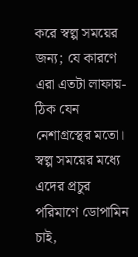করে স্বল্প সময়ের জন্য; যে কারণে এরা এতটা লাফায়- ঠিক যেন নেশাগ্রস্থের মতো। স্বল্প সময়ের মধ্যে এদের প্রচুর পরিমাণে ডোপামিন চাই,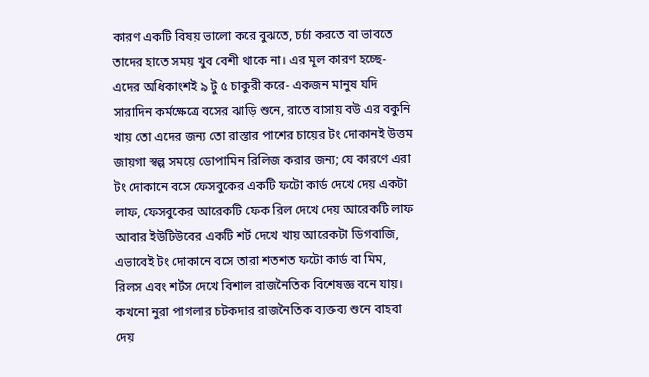কারণ একটি বিষয় ভালো করে বুঝতে, চর্চা করতে বা ভাবতে তাদের হাতে সময় খুব বেশী থাকে না। এর মূল কারণ হচ্ছে- এদের অধিকাংশই ৯ টু ৫ চাকুরী করে- একজন মানুষ যদি সারাদিন কর্মক্ষেত্রে বসের ঝাড়ি শুনে, রাতে বাসায় বউ এর বকুনি খায় তো এদের জন্য তো রাস্তার পাশের চায়ের টং দোকানই উত্তম জায়গা স্বল্প সময়ে ডোপামিন রিলিজ করার জন্য; যে কারণে এরা টং দোকানে বসে ফেসবুকের একটি ফটো কার্ড দেখে দেয় একটা লাফ, ফেসবুকের আরেকটি ফেক রিল দেখে দেয় আরেকটি লাফ আবার ইউটিউবের একটি শর্ট দেখে খায় আরেকটা ডিগবাজি, এভাবেই টং দোকানে বসে তারা শতশত ফটো কার্ড বা মিম, রিলস এবং শর্টস দেখে বিশাল রাজনৈতিক বিশেষজ্ঞ বনে যায়। কখনো নুরা পাগলার চটকদার রাজনৈতিক ব্যক্তব্য শুনে বাহবা দেয়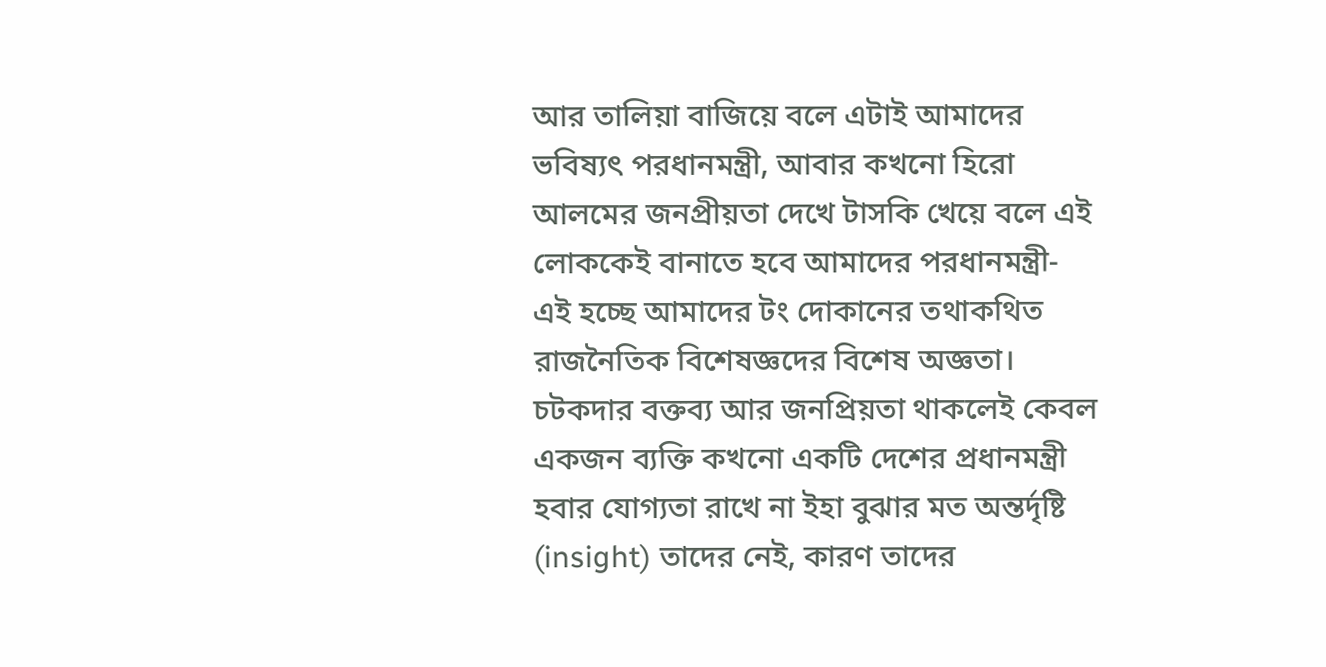আর তালিয়া বাজিয়ে বলে এটাই আমাদের ভবিষ্যৎ পরধানমন্ত্রী, আবার কখনো হিরো আলমের জনপ্রীয়তা দেখে টাসকি খেয়ে বলে এই লোককেই বানাতে হবে আমাদের পরধানমন্ত্রী- এই হচ্ছে আমাদের টং দোকানের তথাকথিত রাজনৈতিক বিশেষজ্ঞদের বিশেষ অজ্ঞতা। চটকদার বক্তব্য আর জনপ্রিয়তা থাকলেই কেবল একজন ব্যক্তি কখনো একটি দেশের প্রধানমন্ত্রী হবার যোগ্যতা রাখে না ইহা বুঝার মত অন্তর্দৃষ্টি (insight) তাদের নেই, কারণ তাদের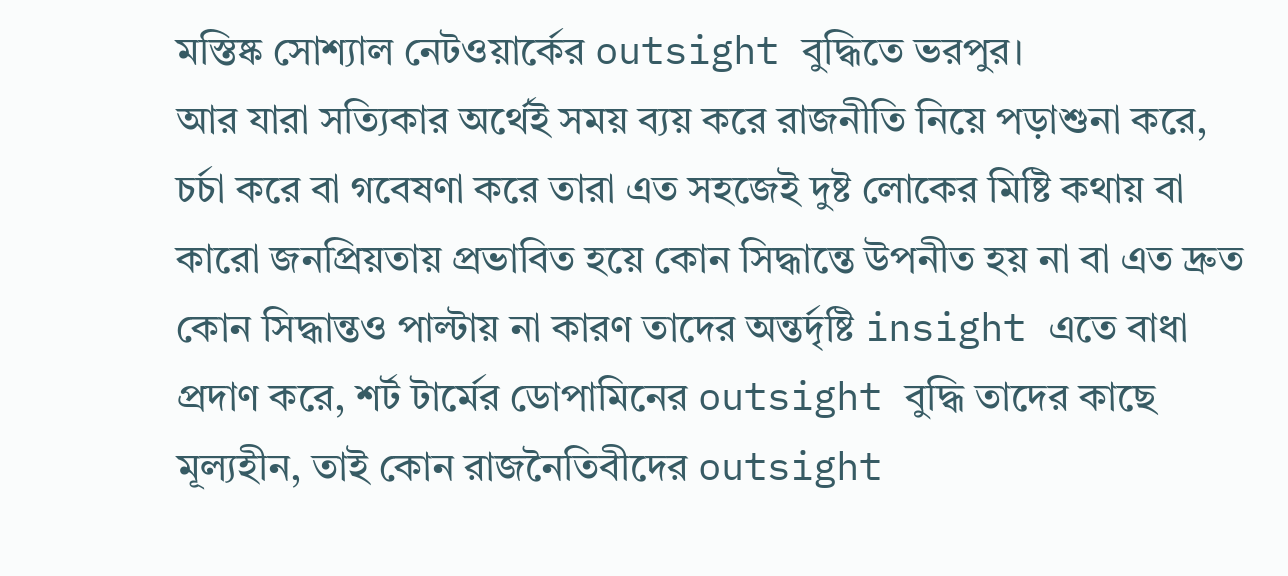মস্তিষ্ক সোশ্যাল নেটওয়ার্কের outsight বুদ্ধিতে ভরপুর।
আর যারা সত্যিকার অর্থেই সময় ব্যয় করে রাজনীতি নিয়ে পড়াশুনা করে, চর্চা করে বা গবেষণা করে তারা এত সহজেই দুষ্ট লোকের মিষ্টি কথায় বা কারো জনপ্রিয়তায় প্রভাবিত হয়ে কোন সিদ্ধান্তে উপনীত হয় না বা এত দ্রুত কোন সিদ্ধান্তও পাল্টায় না কারণ তাদের অন্তর্দৃষ্টি insight এতে বাধা প্রদাণ করে, শর্ট টার্মের ডোপামিনের outsight বুদ্ধি তাদের কাছে মূল্যহীন, তাই কোন রাজনৈতিবীদের outsight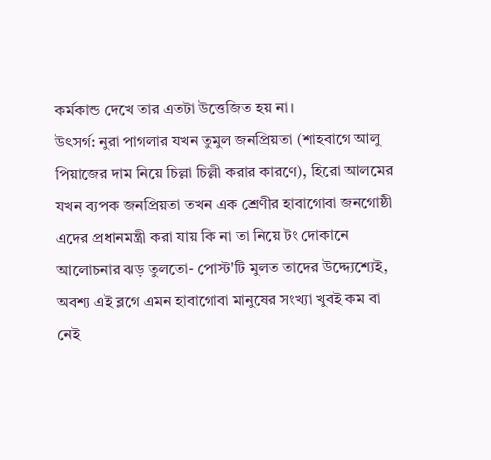কর্মকান্ড দেখে তার এতটা উত্তেজিত হয় না।
উৎসর্গ: নুরা পাগলার যখন তুমুল জনপ্রিয়তা (শাহবাগে আলু পিয়াজের দাম নিয়ে চিল্লা চিল্লী করার কারণে), হিরো আলমের যখন ব্যপক জনপ্রিয়তা তখন এক শ্রেণীর হাবাগোবা জনগোষ্ঠী এদের প্রধানমন্ত্রী করা যায় কি না তা নিয়ে টং দোকানে আলোচনার ঝড় তুলতো- পোস্ট'টি মুলত তাদের উদ্দ্যেশ্যেই, অবশ্য এই ব্লগে এমন হাবাগোবা মানুষের সংখ্যা খুবই কম বা নেই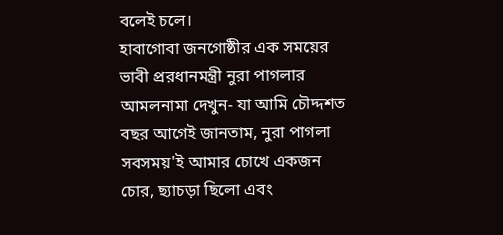বলেই চলে।
হাবাগোবা জনগোষ্ঠীর এক সময়ের ভাবী প্ররধানমন্ত্রী নুরা পাগলার আমলনামা দেখুন- যা আমি চৌদ্দশত বছর আগেই জানতাম, নুরা পাগলা সবসময়'ই আমার চোখে একজন চোর, ছ্যাচড়া ছিলো এবং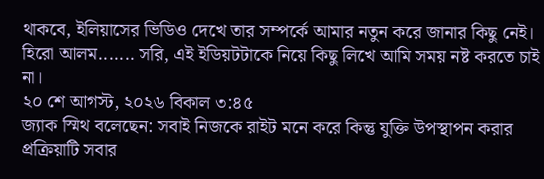থাকবে, ইলিয়াসের ভিডিও দেখে তার সম্পর্কে আমার নতুন করে জানার কিছু নেই।
হিরো আলম....... সরি, এই ইডিয়টটাকে নিয়ে কিছু লিখে আমি সময় নষ্ট করতে চাই না।
২০ শে আগস্ট, ২০২৬ বিকাল ৩:৪৫
জ্যাক স্মিথ বলেছেন: সবাই নিজকে রাইট মনে করে কিন্তু যুক্তি উপস্থাপন করার প্রক্রিয়াটি সবার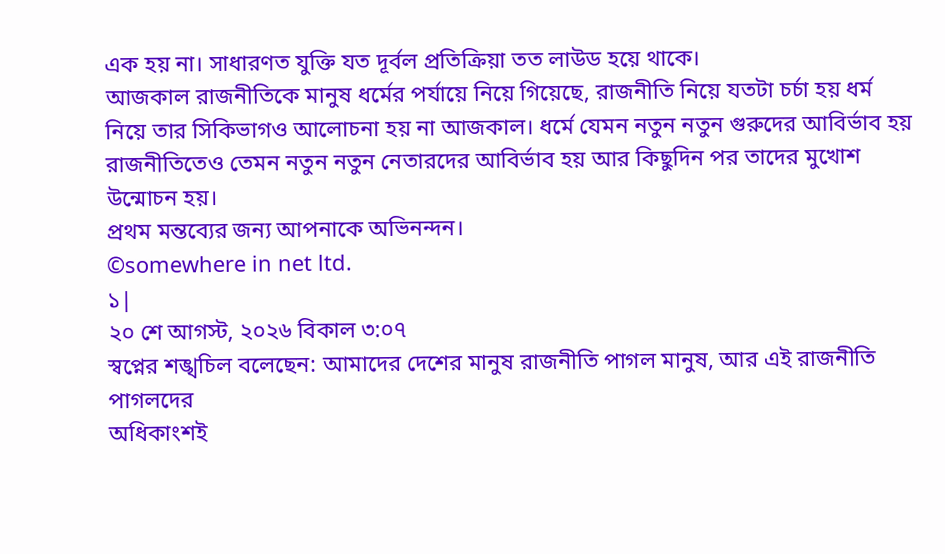এক হয় না। সাধারণত যুক্তি যত দূর্বল প্রতিক্রিয়া তত লাউড হয়ে থাকে।
আজকাল রাজনীতিকে মানুষ ধর্মের পর্যায়ে নিয়ে গিয়েছে, রাজনীতি নিয়ে যতটা চর্চা হয় ধর্ম নিয়ে তার সিকিভাগও আলোচনা হয় না আজকাল। ধর্মে যেমন নতুন নতুন গুরুদের আবির্ভাব হয় রাজনীতিতেও তেমন নতুন নতুন নেতারদের আবির্ভাব হয় আর কিছুদিন পর তাদের মুখোশ উন্মোচন হয়।
প্রথম মন্তব্যের জন্য আপনাকে অভিনন্দন।
©somewhere in net ltd.
১|
২০ শে আগস্ট, ২০২৬ বিকাল ৩:০৭
স্বপ্নের শঙ্খচিল বলেছেন: আমাদের দেশের মানুষ রাজনীতি পাগল মানুষ, আর এই রাজনীতি পাগলদের
অধিকাংশই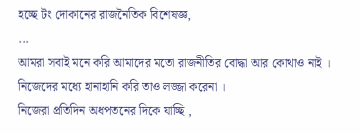হচ্ছে টং দোকানের রাজনৈতিক বিশেষজ্ঞ,
...
আমরা সবাই মনে করি আমাদের মতো রাজনীতির বোদ্ধা আর কোথাও নাই ।
নিজেদের মধ্যে হানাহানি করি তাও লজ্জা করেনা ।
নিজেরা প্রতিদিন অধপতনের দিকে যাচ্ছি ,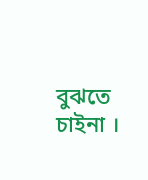বুঝতে চাইনা ।